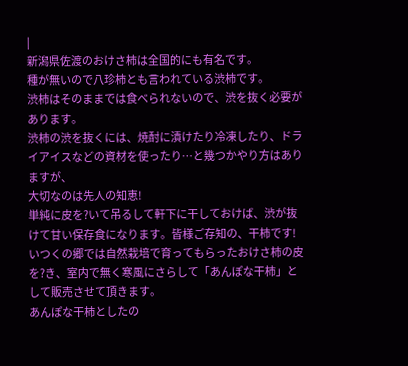|
新潟県佐渡のおけさ柿は全国的にも有名です。
種が無いので八珍柿とも言われている渋柿です。
渋柿はそのままでは食べられないので、渋を抜く必要があります。
渋柿の渋を抜くには、焼酎に漬けたり冷凍したり、ドライアイスなどの資材を使ったり…と幾つかやり方はありますが、
大切なのは先人の知恵!
単純に皮を?いて吊るして軒下に干しておけば、渋が抜けて甘い保存食になります。皆様ご存知の、干柿です!
いつくの郷では自然栽培で育ってもらったおけさ柿の皮を?き、室内で無く寒風にさらして「あんぽな干柿」として販売させて頂きます。
あんぽな干柿としたの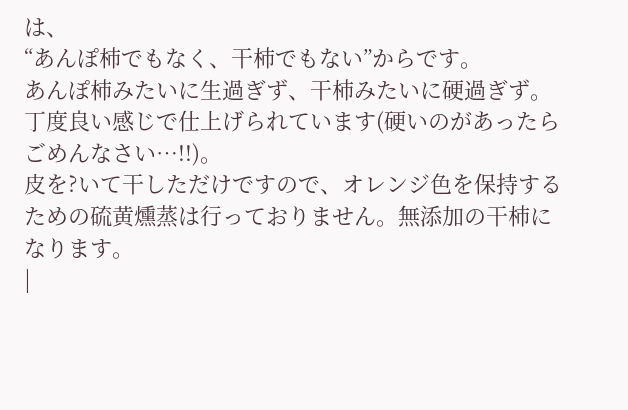は、
“あんぽ柿でもなく、干柿でもない”からです。
あんぽ柿みたいに生過ぎず、干柿みたいに硬過ぎず。
丁度良い感じで仕上げられています(硬いのがあったらごめんなさい…!!)。
皮を?いて干しただけですので、オレンジ色を保持するための硫黄燻蒸は行っておりません。無添加の干柿になります。
|